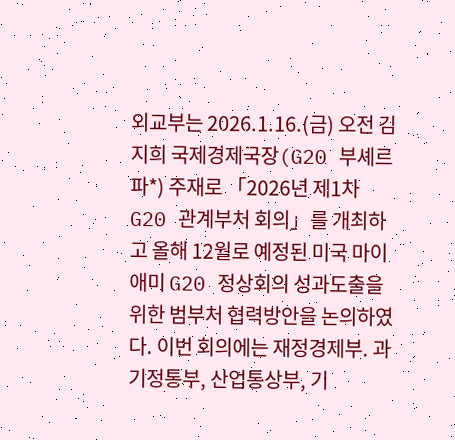외교부는 2026.1.16.(금) 오전 김지희 국제경제국장(G20 부셰르파*) 주재로 「2026년 제1차 G20 관계부처 회의」를 개최하고 올해 12월로 예정된 미국 마이애미 G20 정상회의 성과도출을 위한 범부처 협력방안을 논의하였다. 이번 회의에는 재정경제부. 과기정통부, 산업통상부, 기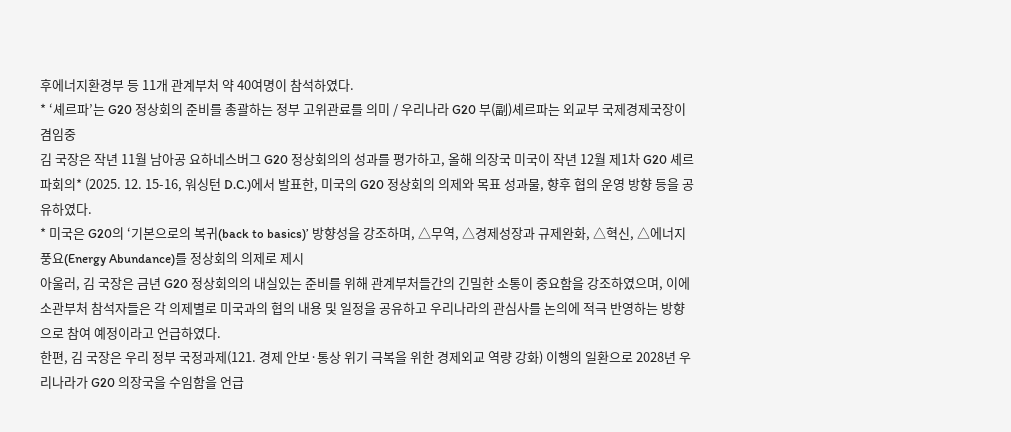후에너지환경부 등 11개 관계부처 약 40여명이 참석하였다.
* ‘셰르파’는 G20 정상회의 준비를 총괄하는 정부 고위관료를 의미 / 우리나라 G20 부(副)셰르파는 외교부 국제경제국장이 겸임중
김 국장은 작년 11월 남아공 요하네스버그 G20 정상회의의 성과를 평가하고, 올해 의장국 미국이 작년 12월 제1차 G20 셰르파회의* (2025. 12. 15-16, 워싱턴 D.C.)에서 발표한, 미국의 G20 정상회의 의제와 목표 성과물, 향후 협의 운영 방향 등을 공유하였다.
* 미국은 G20의 ‘기본으로의 복귀(back to basics)’ 방향성을 강조하며, △무역, △경제성장과 규제완화, △혁신, △에너지 풍요(Energy Abundance)를 정상회의 의제로 제시
아울러, 김 국장은 금년 G20 정상회의의 내실있는 준비를 위해 관계부처들간의 긴밀한 소통이 중요함을 강조하였으며, 이에 소관부처 참석자들은 각 의제별로 미국과의 협의 내용 및 일정을 공유하고 우리나라의 관심사를 논의에 적극 반영하는 방향으로 참여 예정이라고 언급하였다.
한편, 김 국장은 우리 정부 국정과제(121. 경제 안보·통상 위기 극복을 위한 경제외교 역량 강화) 이행의 일환으로 2028년 우리나라가 G20 의장국을 수임함을 언급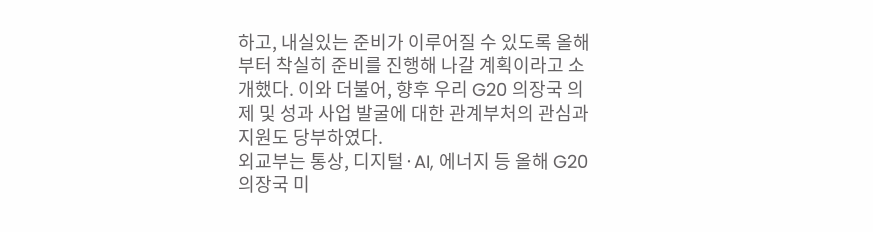하고, 내실있는 준비가 이루어질 수 있도록 올해부터 착실히 준비를 진행해 나갈 계획이라고 소개했다. 이와 더불어, 향후 우리 G20 의장국 의제 및 성과 사업 발굴에 대한 관계부처의 관심과 지원도 당부하였다.
외교부는 통상, 디지털·AI, 에너지 등 올해 G20 의장국 미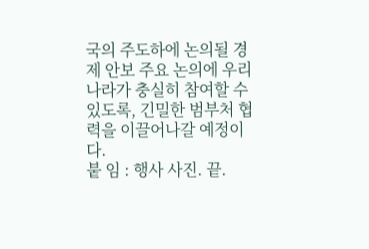국의 주도하에 논의될 경제 안보 주요 논의에 우리나라가 충실히 참여할 수 있도록, 긴밀한 범부처 협력을 이끌어나갈 예정이다.
붙 임 : 행사 사진. 끝.